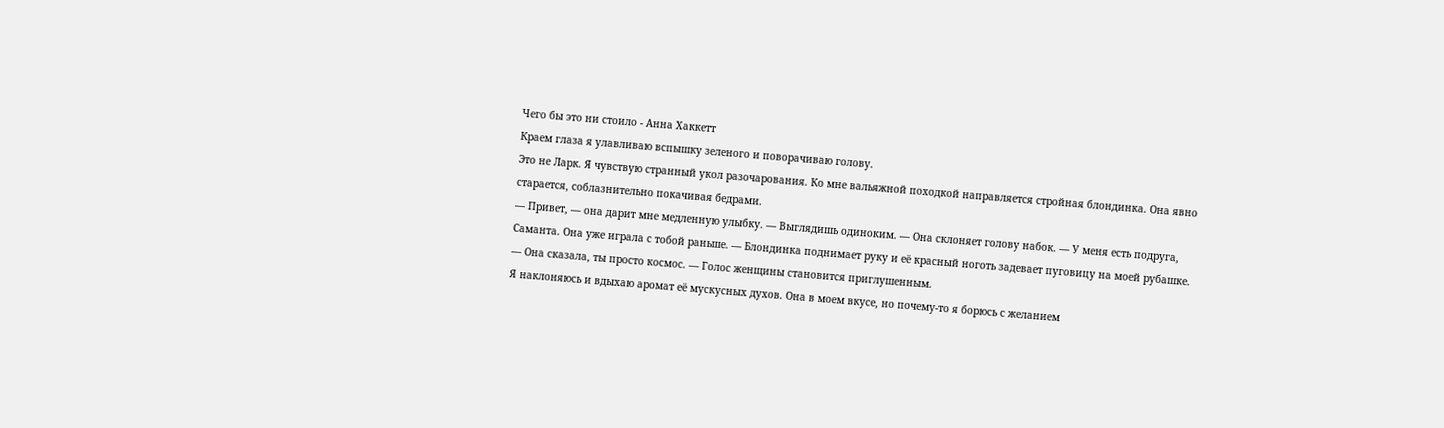Чего бы это ни стоило - Анна Хаккетт
Краем глаза я улавливаю вспышку зеленого и поворачиваю голову.
Это не Ларк. Я чувствую странный укол разочарования. Ко мне вальяжной походкой направляется стройная блондинка. Она явно старается, соблазнительно покачивая бедрами.
— Привет, — она дарит мне медленную улыбку. — Выглядишь одиноким. — Она склоняет голову набок. — У меня есть подруга, Саманта. Она уже играла с тобой раньше. — Блондинка поднимает руку и её красный ноготь задевает пуговицу на моей рубашке. — Она сказала, ты просто космос. — Голос женщины становится приглушенным.
Я наклоняюсь и вдыхаю аромат её мускусных духов. Она в моем вкусе, но почему-то я борюсь с желанием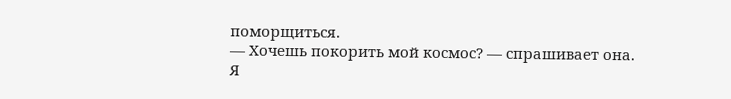поморщиться.
— Хочешь покорить мой космос? — спрашивает она.
Я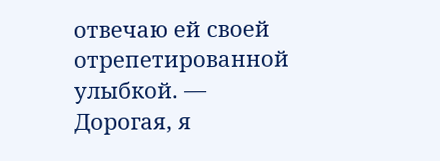отвечаю ей своей отрепетированной улыбкой. — Дорогая, я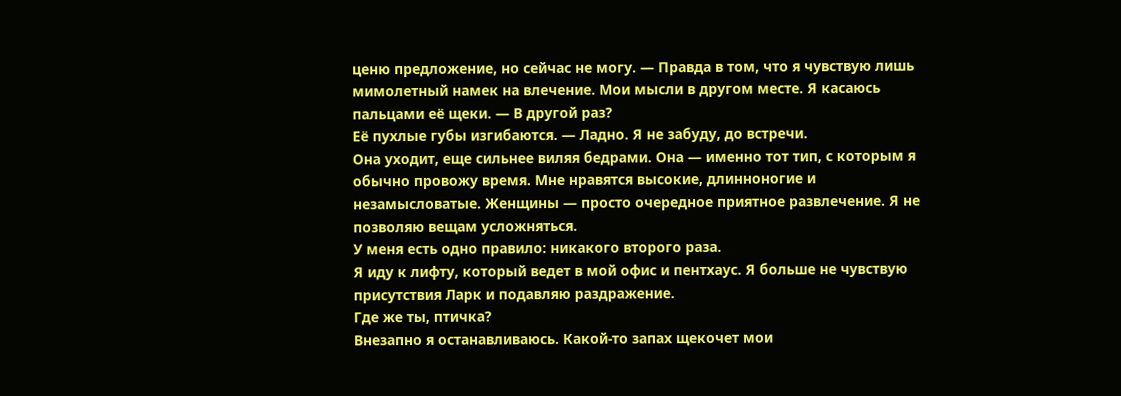ценю предложение, но сейчас не могу. — Правда в том, что я чувствую лишь мимолетный намек на влечение. Мои мысли в другом месте. Я касаюсь пальцами её щеки. — В другой раз?
Её пухлые губы изгибаются. — Ладно. Я не забуду, до встречи.
Она уходит, еще сильнее виляя бедрами. Она — именно тот тип, с которым я обычно провожу время. Мне нравятся высокие, длинноногие и незамысловатые. Женщины — просто очередное приятное развлечение. Я не позволяю вещам усложняться.
У меня есть одно правило: никакого второго раза.
Я иду к лифту, который ведет в мой офис и пентхаус. Я больше не чувствую присутствия Ларк и подавляю раздражение.
Где же ты, птичка?
Внезапно я останавливаюсь. Какой-то запах щекочет мои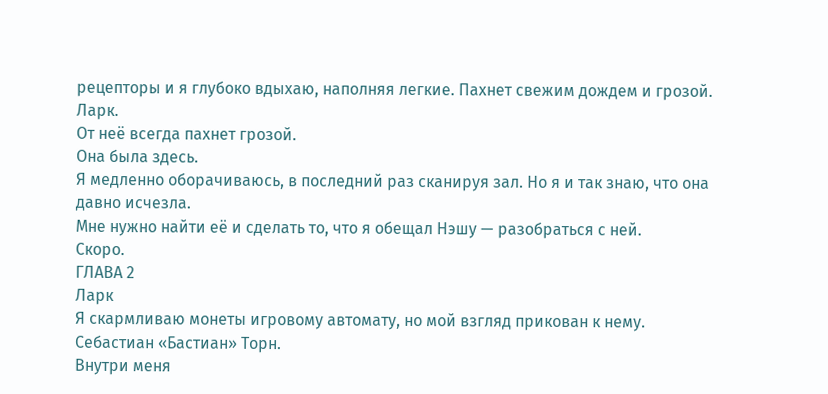рецепторы и я глубоко вдыхаю, наполняя легкие. Пахнет свежим дождем и грозой.
Ларк.
От неё всегда пахнет грозой.
Она была здесь.
Я медленно оборачиваюсь, в последний раз сканируя зал. Но я и так знаю, что она давно исчезла.
Мне нужно найти её и сделать то, что я обещал Нэшу — разобраться с ней.
Скоро.
ГЛАВА 2
Ларк
Я скармливаю монеты игровому автомату, но мой взгляд прикован к нему.
Себастиан «Бастиан» Торн.
Внутри меня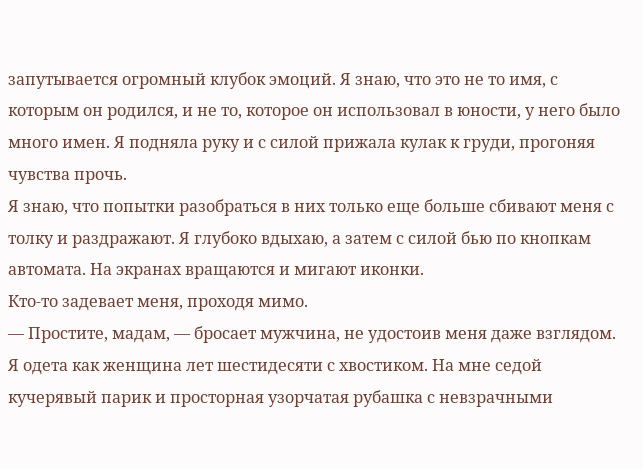запутывается огромный клубок эмоций. Я знаю, что это не то имя, с которым он родился, и не то, которое он использовал в юности, у него было много имен. Я подняла руку и с силой прижала кулак к груди, прогоняя чувства прочь.
Я знаю, что попытки разобраться в них только еще больше сбивают меня с толку и раздражают. Я глубоко вдыхаю, а затем с силой бью по кнопкам автомата. На экранах вращаются и мигают иконки.
Кто-то задевает меня, проходя мимо.
— Простите, мадам, — бросает мужчина, не удостоив меня даже взглядом.
Я одета как женщина лет шестидесяти с хвостиком. На мне седой кучерявый парик и просторная узорчатая рубашка с невзрачными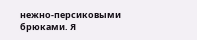нежно-персиковыми брюками. Я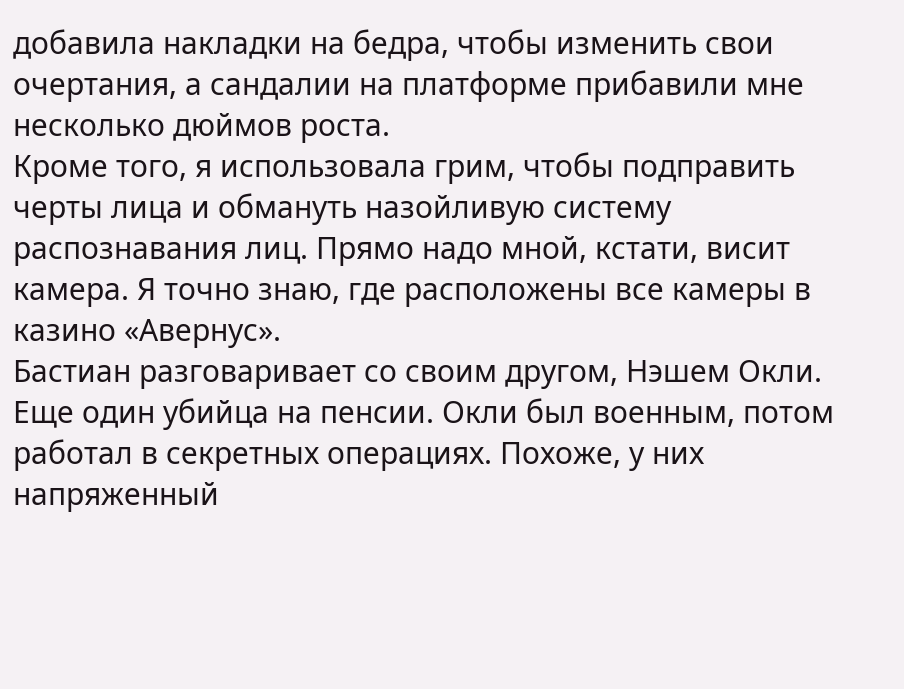добавила накладки на бедра, чтобы изменить свои очертания, а сандалии на платформе прибавили мне несколько дюймов роста.
Кроме того, я использовала грим, чтобы подправить черты лица и обмануть назойливую систему распознавания лиц. Прямо надо мной, кстати, висит камера. Я точно знаю, где расположены все камеры в казино «Авернус».
Бастиан разговаривает со своим другом, Нэшем Окли. Еще один убийца на пенсии. Окли был военным, потом работал в секретных операциях. Похоже, у них напряженный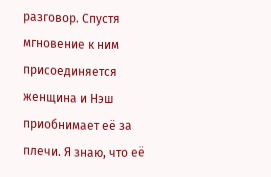разговор. Спустя мгновение к ним присоединяется женщина и Нэш приобнимает её за плечи. Я знаю, что её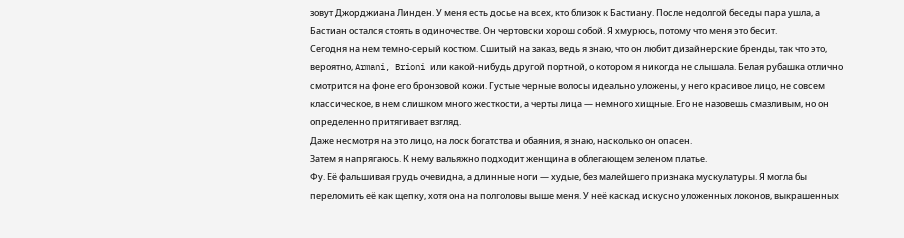зовут Джорджиана Линден. У меня есть досье на всех, кто близок к Бастиану. После недолгой беседы пара ушла, а Бастиан остался стоять в одиночестве. Он чертовски хорош собой. Я хмурюсь, потому что меня это бесит.
Сегодня на нем темно-серый костюм. Сшитый на заказ, ведь я знаю, что он любит дизайнерские бренды, так что это, вероятно, Armani, Brioni или какой-нибудь другой портной, о котором я никогда не слышала. Белая рубашка отлично смотрится на фоне его бронзовой кожи. Густые черные волосы идеально уложены, у него красивое лицо, не совсем классическое, в нем слишком много жесткости, а черты лица — немного хищные. Его не назовешь смазливым, но он определенно притягивает взгляд.
Даже несмотря на это лицо, на лоск богатства и обаяния, я знаю, насколько он опасен.
Затем я напрягаюсь. К нему вальяжно подходит женщина в облегающем зеленом платье.
Фу. Её фальшивая грудь очевидна, а длинные ноги — худые, без малейшего признака мускулатуры. Я могла бы переломить её как щепку, хотя она на полголовы выше меня. У неё каскад искусно уложенных локонов, выкрашенных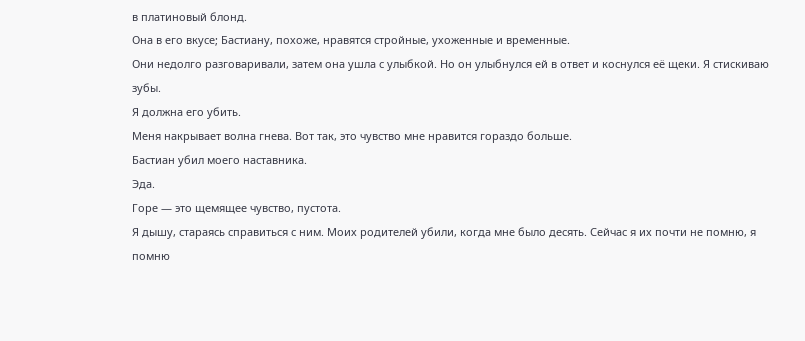в платиновый блонд.
Она в его вкусе; Бастиану, похоже, нравятся стройные, ухоженные и временные.
Они недолго разговаривали, затем она ушла с улыбкой. Но он улыбнулся ей в ответ и коснулся её щеки. Я стискиваю зубы.
Я должна его убить.
Меня накрывает волна гнева. Вот так, это чувство мне нравится гораздо больше.
Бастиан убил моего наставника.
Эда.
Горе — это щемящее чувство, пустота.
Я дышу, стараясь справиться с ним. Моих родителей убили, когда мне было десять. Сейчас я их почти не помню, я помню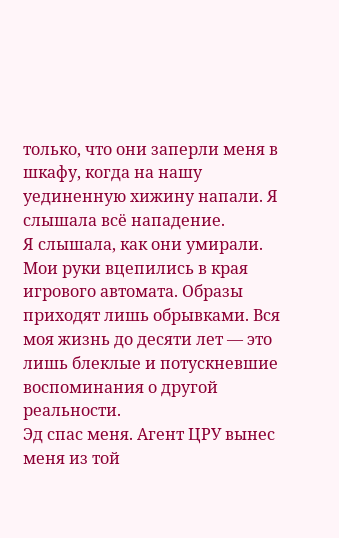только, что они заперли меня в шкафу, когда на нашу уединенную хижину напали. Я слышала всё нападение.
Я слышала, как они умирали.
Мои руки вцепились в края игрового автомата. Образы приходят лишь обрывками. Вся моя жизнь до десяти лет — это лишь блеклые и потускневшие воспоминания о другой реальности.
Эд спас меня. Агент ЦРУ вынес меня из той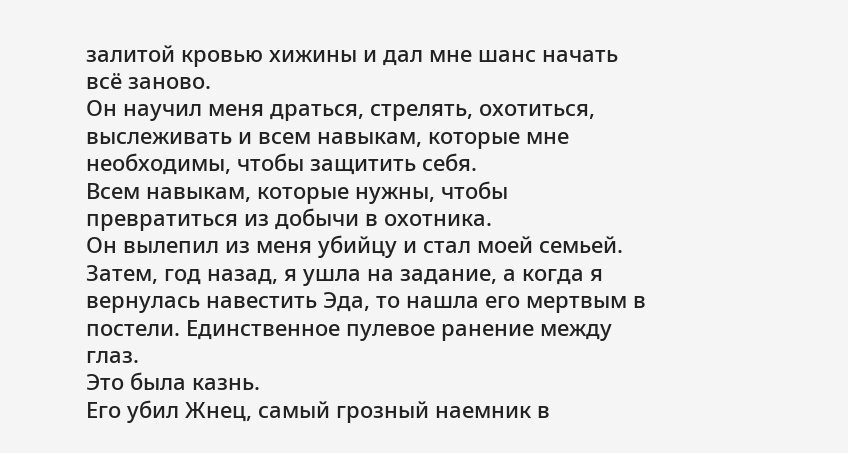залитой кровью хижины и дал мне шанс начать всё заново.
Он научил меня драться, стрелять, охотиться, выслеживать и всем навыкам, которые мне необходимы, чтобы защитить себя.
Всем навыкам, которые нужны, чтобы превратиться из добычи в охотника.
Он вылепил из меня убийцу и стал моей семьей.
Затем, год назад, я ушла на задание, а когда я вернулась навестить Эда, то нашла его мертвым в постели. Единственное пулевое ранение между глаз.
Это была казнь.
Его убил Жнец, самый грозный наемник в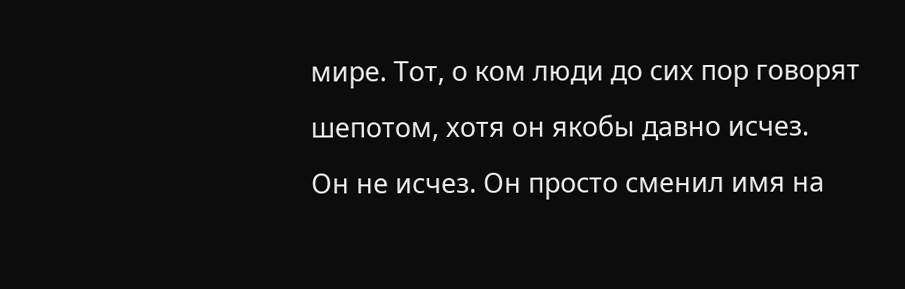мире. Тот, о ком люди до сих пор говорят шепотом, хотя он якобы давно исчез.
Он не исчез. Он просто сменил имя на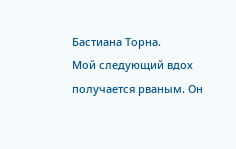Бастиана Торна.
Мой следующий вдох получается рваным. Он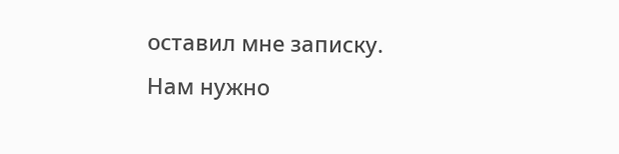оставил мне записку.
Нам нужно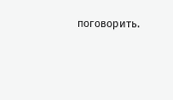поговорить.